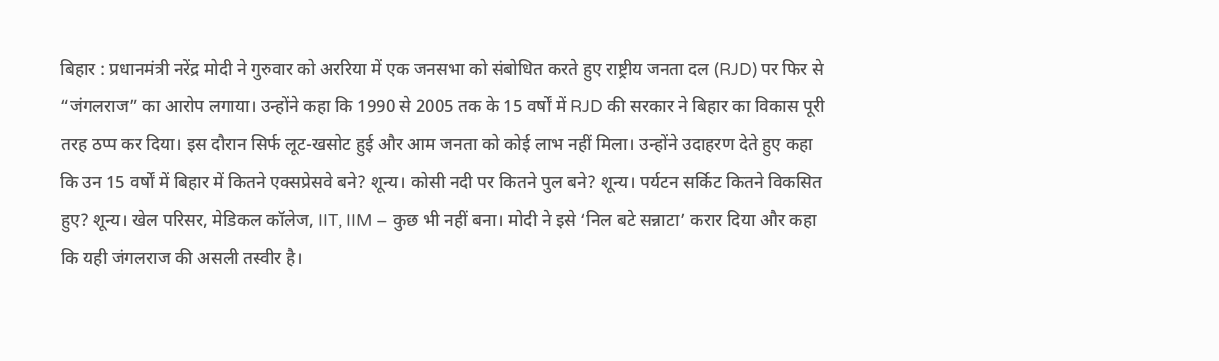बिहार : प्रधानमंत्री नरेंद्र मोदी ने गुरुवार को अररिया में एक जनसभा को संबोधित करते हुए राष्ट्रीय जनता दल (RJD) पर फिर से “जंगलराज” का आरोप लगाया। उन्होंने कहा कि 1990 से 2005 तक के 15 वर्षों में RJD की सरकार ने बिहार का विकास पूरी तरह ठप्प कर दिया। इस दौरान सिर्फ लूट-खसोट हुई और आम जनता को कोई लाभ नहीं मिला। उन्होंने उदाहरण देते हुए कहा कि उन 15 वर्षों में बिहार में कितने एक्सप्रेसवे बने? शून्य। कोसी नदी पर कितने पुल बने? शून्य। पर्यटन सर्किट कितने विकसित हुए? शून्य। खेल परिसर, मेडिकल कॉलेज, IIT, IIM – कुछ भी नहीं बना। मोदी ने इसे ‘निल बटे सन्नाटा’ करार दिया और कहा कि यही जंगलराज की असली तस्वीर है।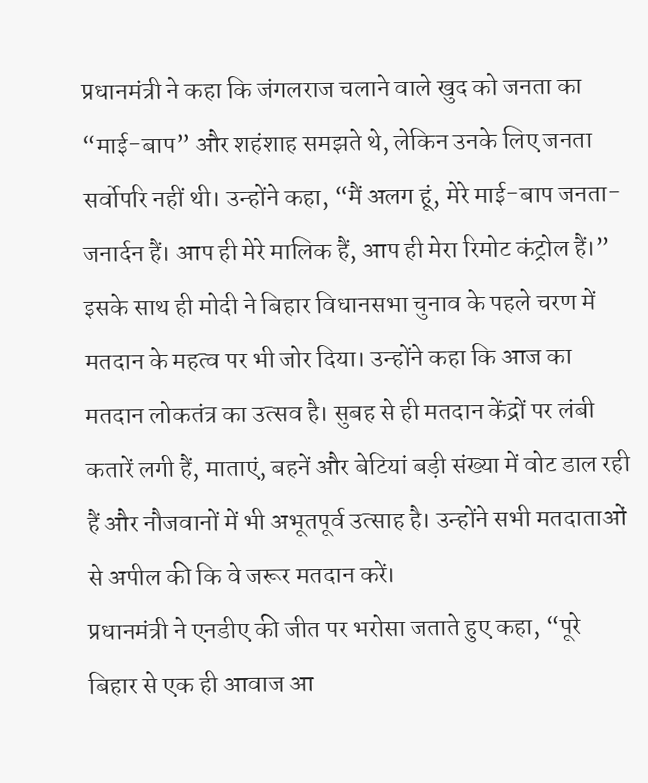प्रधानमंत्री ने कहा कि जंगलराज चलाने वाले खुद को जनता का “माई-बाप” और शहंशाह समझते थे, लेकिन उनके लिए जनता सर्वोपरि नहीं थी। उन्होंने कहा, “मैं अलग हूं, मेरे माई-बाप जनता-जनार्दन हैं। आप ही मेरे मालिक हैं, आप ही मेरा रिमोट कंट्रोल हैं।”
इसके साथ ही मोदी ने बिहार विधानसभा चुनाव के पहले चरण में मतदान के महत्व पर भी जोर दिया। उन्होंने कहा कि आज का मतदान लोकतंत्र का उत्सव है। सुबह से ही मतदान केंद्रों पर लंबी कतारें लगी हैं, माताएं, बहनें और बेटियां बड़ी संख्या में वोट डाल रही हैं और नौजवानों में भी अभूतपूर्व उत्साह है। उन्होंने सभी मतदाताओं से अपील की कि वे जरूर मतदान करें।
प्रधानमंत्री ने एनडीए की जीत पर भरोसा जताते हुए कहा, “पूरे बिहार से एक ही आवाज आ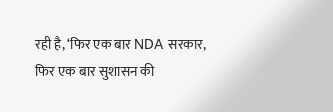रही है, ‘फिर एक बार NDA सरकार, फिर एक बार सुशासन की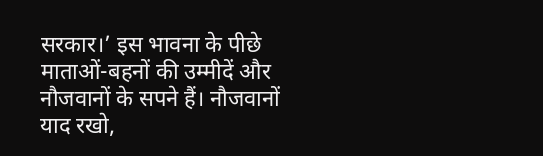सरकार।’ इस भावना के पीछे माताओं-बहनों की उम्मीदें और नौजवानों के सपने हैं। नौजवानों याद रखो,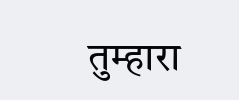तुम्हारा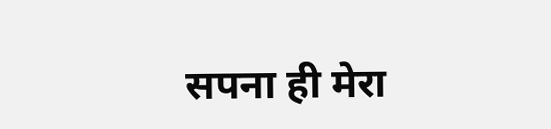सपना ही मेरा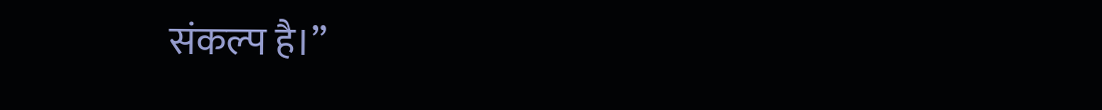संकल्प है।”